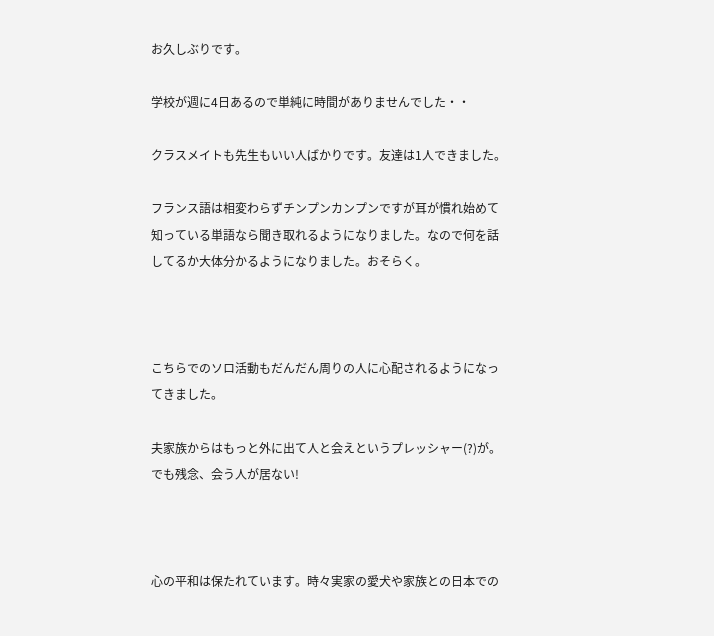お久しぶりです。

学校が週に4日あるので単純に時間がありませんでした・・

クラスメイトも先生もいい人ばかりです。友達は1人できました。

フランス語は相変わらずチンプンカンプンですが耳が慣れ始めて知っている単語なら聞き取れるようになりました。なので何を話してるか大体分かるようになりました。おそらく。



こちらでのソロ活動もだんだん周りの人に心配されるようになってきました。

夫家族からはもっと外に出て人と会えというプレッシャー(?)が。でも残念、会う人が居ない!



心の平和は保たれています。時々実家の愛犬や家族との日本での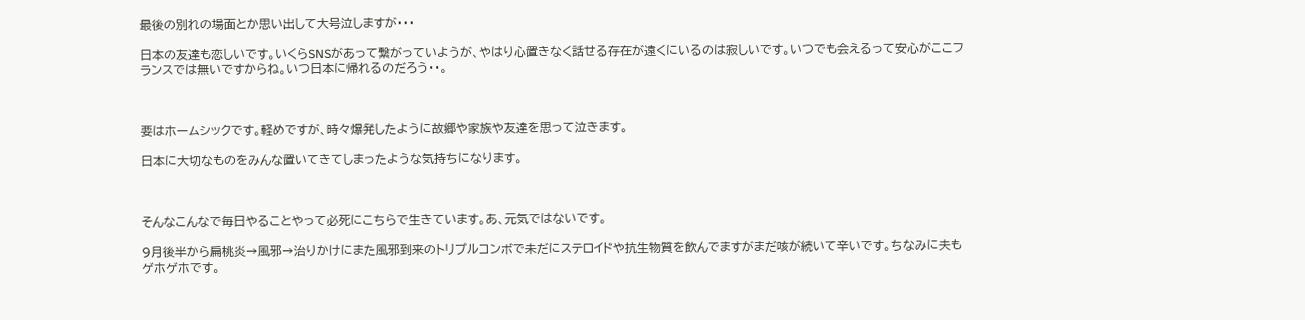最後の別れの場面とか思い出して大号泣しますが・・・

日本の友達も恋しいです。いくらSNSがあって繋がっていようが、やはり心置きなく話せる存在が遠くにいるのは寂しいです。いつでも会えるって安心がここフランスでは無いですからね。いつ日本に帰れるのだろう・・。



要はホームシックです。軽めですが、時々爆発したように故郷や家族や友達を思って泣きます。

日本に大切なものをみんな置いてきてしまったような気持ちになります。



そんなこんなで毎日やることやって必死にこちらで生きています。あ、元気ではないです。

9月後半から扁桃炎→風邪→治りかけにまた風邪到来のトリプルコンボで未だにステロイドや抗生物質を飲んでますがまだ咳が続いて辛いです。ちなみに夫もゲホゲホです。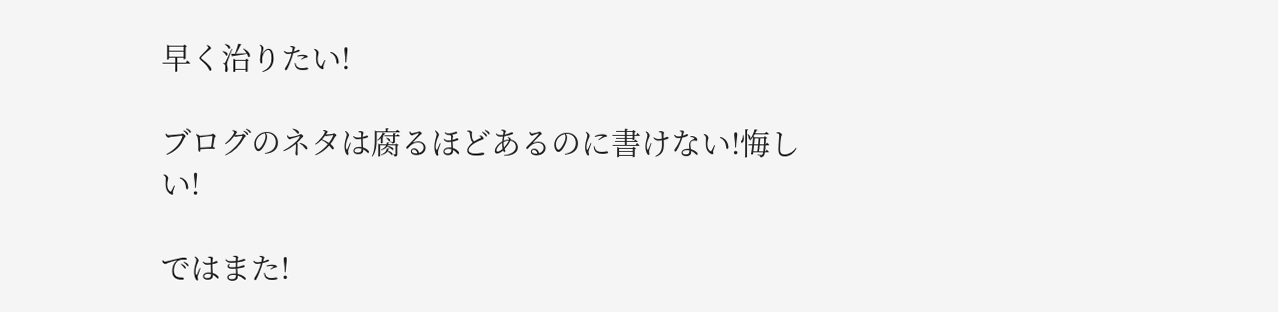早く治りたい!

ブログのネタは腐るほどあるのに書けない!悔しい!

ではまた!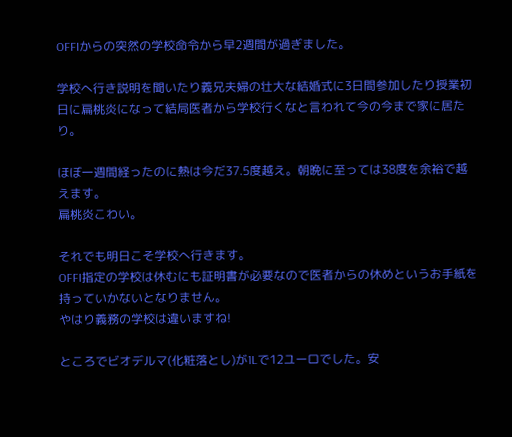OFFIからの突然の学校命令から早2週間が過ぎました。

学校へ行き説明を聞いたり義兄夫婦の壮大な結婚式に3日間参加したり授業初日に扁桃炎になって結局医者から学校行くなと言われて今の今まで家に居たり。

ほぼ一週間経ったのに熱は今だ37.5度越え。朝晩に至っては38度を余裕で越えます。
扁桃炎こわい。

それでも明日こそ学校へ行きます。
OFFI指定の学校は休むにも証明書が必要なので医者からの休めというお手紙を持っていかないとなりません。
やはり義務の学校は違いますね!

ところでビオデルマ(化粧落とし)が1Lで12ユーロでした。安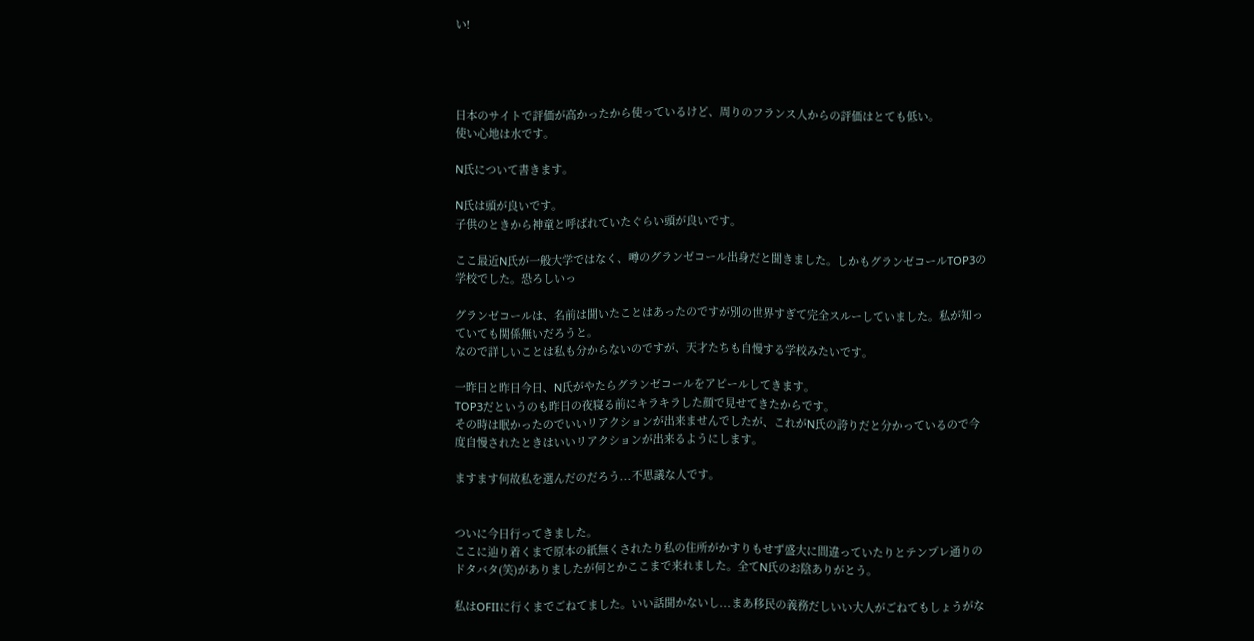い!




日本のサイトで評価が高かったから使っているけど、周りのフランス人からの評価はとても低い。
使い心地は水です。

N氏について書きます。

N氏は頭が良いです。
子供のときから神童と呼ばれていたぐらい頭が良いです。

ここ最近N氏が一般大学ではなく、噂のグランゼコール出身だと聞きました。しかもグランゼコールTOP3の学校でした。恐ろしいっ

グランゼコールは、名前は聞いたことはあったのですが別の世界すぎて完全スルーしていました。私が知っていても関係無いだろうと。
なので詳しいことは私も分からないのですが、天才たちも自慢する学校みたいです。

一昨日と昨日今日、N氏がやたらグランゼコールをアピールしてきます。
TOP3だというのも昨日の夜寝る前にキラキラした顔で見せてきたからです。
その時は眠かったのでいいリアクションが出来ませんでしたが、これがN氏の誇りだと分かっているので今度自慢されたときはいいリアクションが出来るようにします。

ますます何故私を選んだのだろう...不思議な人です。


ついに今日行ってきました。
ここに辿り着くまで原本の紙無くされたり私の住所がかすりもせず盛大に間違っていたりとテンプレ通りのドタバタ(笑)がありましたが何とかここまで来れました。全てN氏のお陰ありがとう。

私はOFIIに行くまでごねてました。いい話聞かないし...まあ移民の義務だしいい大人がごねてもしょうがな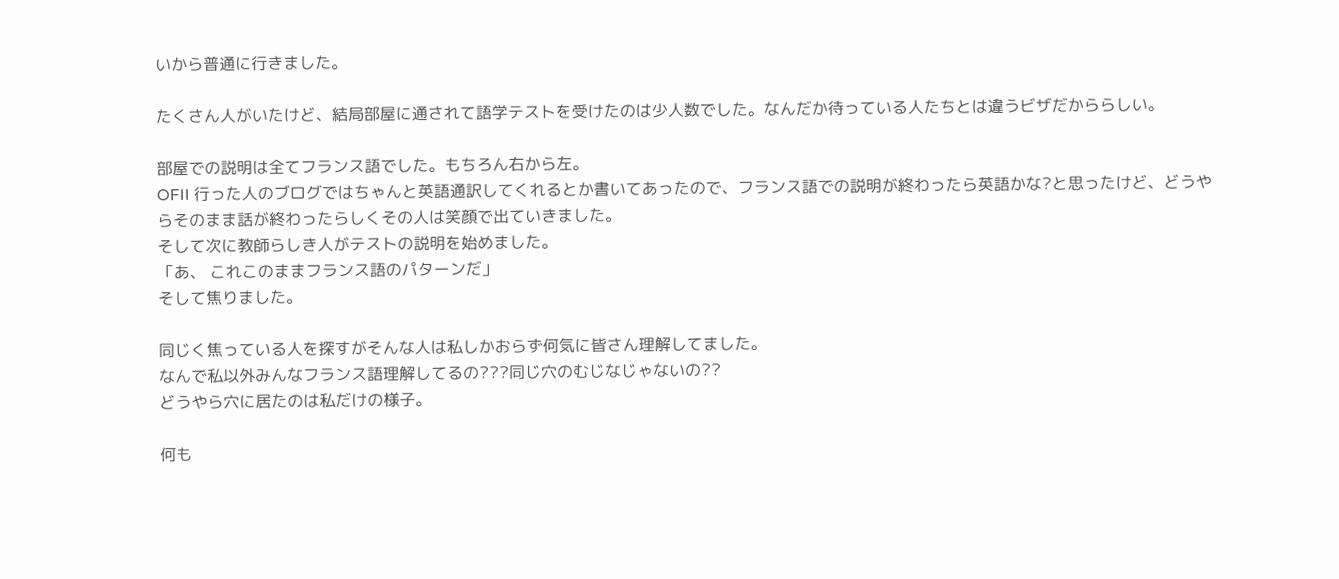いから普通に行きました。

たくさん人がいたけど、結局部屋に通されて語学テストを受けたのは少人数でした。なんだか待っている人たちとは違うビザだかららしい。

部屋での説明は全てフランス語でした。もちろん右から左。
OFII 行った人のブログではちゃんと英語通訳してくれるとか書いてあったので、フランス語での説明が終わったら英語かな?と思ったけど、どうやらそのまま話が終わったらしくその人は笑顔で出ていきました。
そして次に教師らしき人がテストの説明を始めました。
「あ、 これこのままフランス語のパターンだ」
そして焦りました。

同じく焦っている人を探すがそんな人は私しかおらず何気に皆さん理解してました。
なんで私以外みんなフランス語理解してるの???同じ穴のむじなじゃないの??
どうやら穴に居たのは私だけの様子。

何も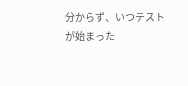分からず、いつテストが始まった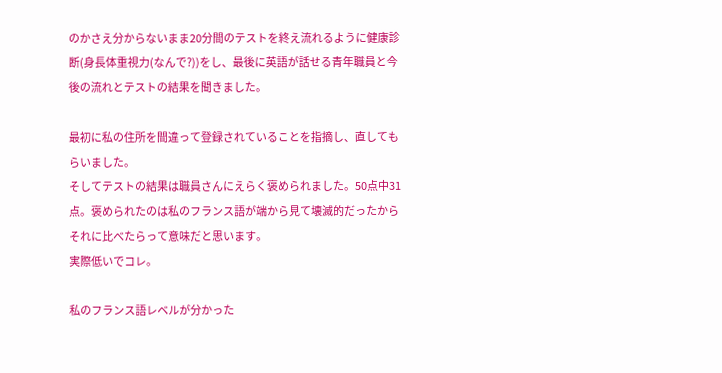のかさえ分からないまま20分間のテストを終え流れるように健康診断(身長体重視力(なんで?))をし、最後に英語が話せる青年職員と今後の流れとテストの結果を聞きました。

最初に私の住所を間違って登録されていることを指摘し、直してもらいました。
そしてテストの結果は職員さんにえらく褒められました。50点中31点。褒められたのは私のフランス語が端から見て壊滅的だったからそれに比べたらって意味だと思います。
実際低いでコレ。

私のフランス語レベルが分かった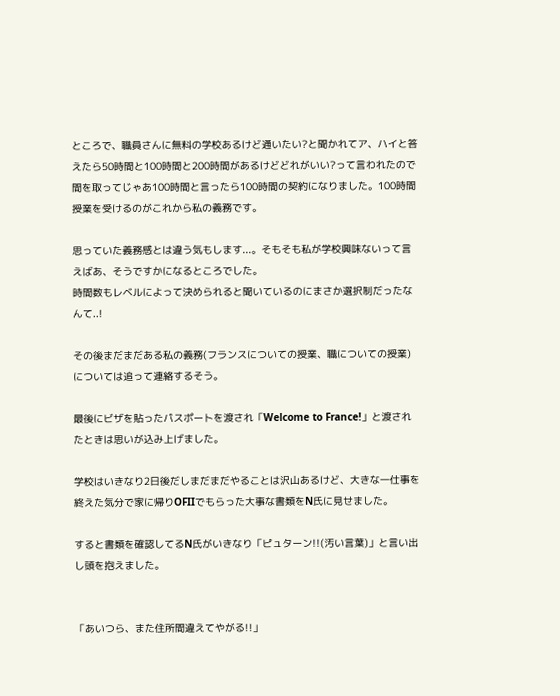ところで、職員さんに無料の学校あるけど通いたい?と聞かれてア、ハイと答えたら50時間と100時間と200時間があるけどどれがいい?って言われたので間を取ってじゃあ100時間と言ったら100時間の契約になりました。100時間授業を受けるのがこれから私の義務です。

思っていた義務感とは違う気もします...。そもそも私が学校興味ないって言えばあ、そうですかになるところでした。
時間数もレベルによって決められると聞いているのにまさか選択制だったなんて..!

その後まだまだある私の義務(フランスについての授業、職についての授業)については追って連絡するそう。

最後にビザを貼ったパスポートを渡され「Welcome to France!」と渡されたときは思いが込み上げました。

学校はいきなり2日後だしまだまだやることは沢山あるけど、大きな一仕事を終えた気分で家に帰りOFIIでもらった大事な書類をN氏に見せました。

すると書類を確認してるN氏がいきなり「ピュターン!!(汚い言葉)」と言い出し頭を抱えました。


「あいつら、また住所間違えてやがる!!」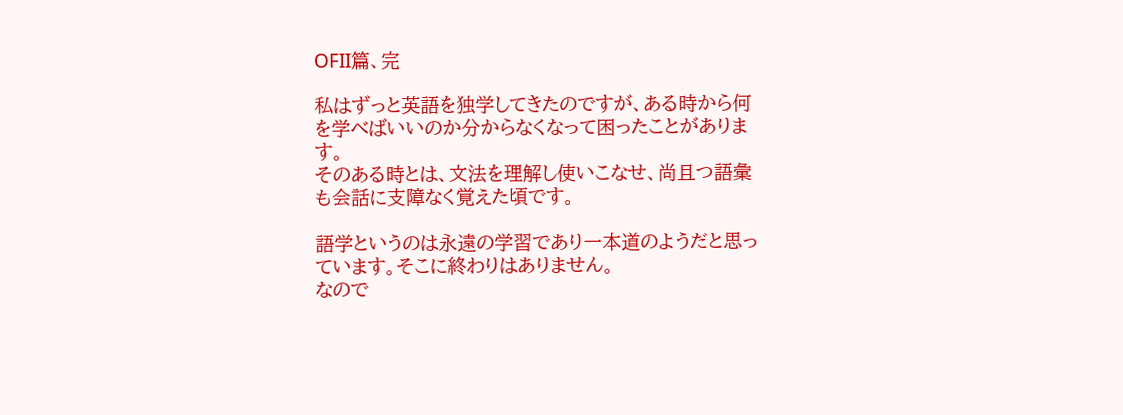OFII篇、完

私はずっと英語を独学してきたのですが、ある時から何を学べばいいのか分からなくなって困ったことがあります。
そのある時とは、文法を理解し使いこなせ、尚且つ語彙も会話に支障なく覚えた頃です。

語学というのは永遠の学習であり一本道のようだと思っています。そこに終わりはありません。
なので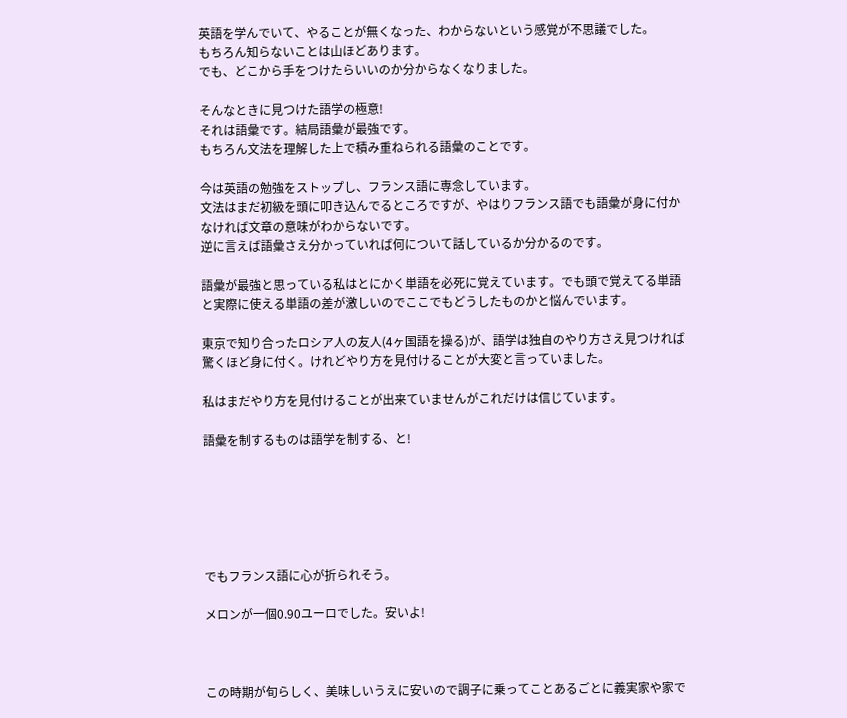英語を学んでいて、やることが無くなった、わからないという感覚が不思議でした。
もちろん知らないことは山ほどあります。
でも、どこから手をつけたらいいのか分からなくなりました。

そんなときに見つけた語学の極意!
それは語彙です。結局語彙が最強です。
もちろん文法を理解した上で積み重ねられる語彙のことです。

今は英語の勉強をストップし、フランス語に専念しています。
文法はまだ初級を頭に叩き込んでるところですが、やはりフランス語でも語彙が身に付かなければ文章の意味がわからないです。
逆に言えば語彙さえ分かっていれば何について話しているか分かるのです。

語彙が最強と思っている私はとにかく単語を必死に覚えています。でも頭で覚えてる単語と実際に使える単語の差が激しいのでここでもどうしたものかと悩んでいます。

東京で知り合ったロシア人の友人(4ヶ国語を操る)が、語学は独自のやり方さえ見つければ驚くほど身に付く。けれどやり方を見付けることが大変と言っていました。

私はまだやり方を見付けることが出来ていませんがこれだけは信じています。

語彙を制するものは語学を制する、と!






でもフランス語に心が折られそう。

メロンが一個0.90ユーロでした。安いよ!



この時期が旬らしく、美味しいうえに安いので調子に乗ってことあるごとに義実家や家で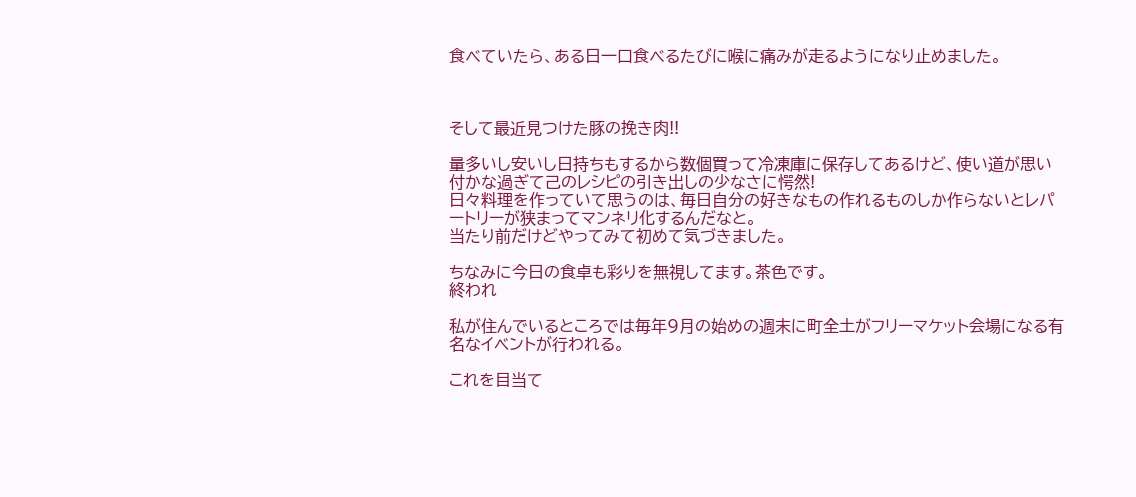食べていたら、ある日一口食べるたびに喉に痛みが走るようになり止めました。



そして最近見つけた豚の挽き肉!!

量多いし安いし日持ちもするから数個買って冷凍庫に保存してあるけど、使い道が思い付かな過ぎて己のレシピの引き出しの少なさに愕然!
日々料理を作っていて思うのは、毎日自分の好きなもの作れるものしか作らないとレパートリーが狭まってマンネリ化するんだなと。
当たり前だけどやってみて初めて気づきました。

ちなみに今日の食卓も彩りを無視してます。茶色です。
終われ

私が住んでいるところでは毎年9月の始めの週末に町全土がフリーマケット会場になる有名なイベントが行われる。

これを目当て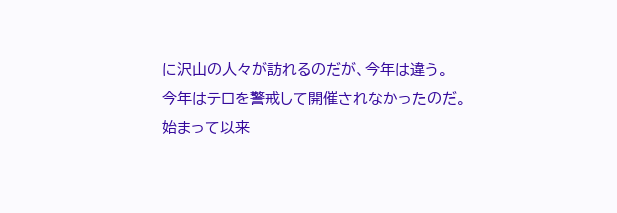に沢山の人々が訪れるのだが、今年は違う。
今年はテロを警戒して開催されなかったのだ。
始まって以来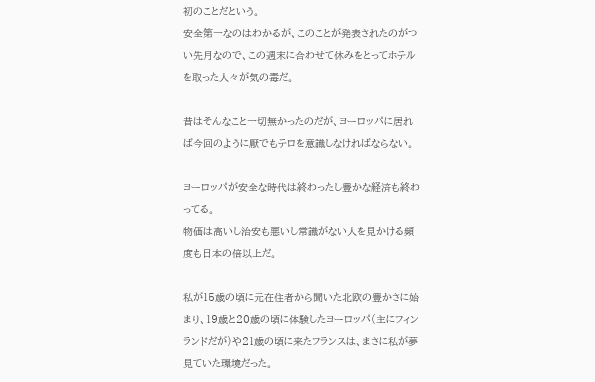初のことだという。
安全第一なのはわかるが、このことが発表されたのがつい先月なので、この週末に合わせて休みをとってホテルを取った人々が気の毒だ。

昔はそんなこと一切無かったのだが、ヨーロッパに居れば今回のように厭でもテロを意識しなければならない。

ヨーロッパが安全な時代は終わったし豊かな経済も終わってる。
物価は高いし治安も悪いし常識がない人を見かける頻度も日本の倍以上だ。

私が15歳の頃に元在住者から聞いた北欧の豊かさに始まり、19歳と20歳の頃に体験したヨーロッパ(主にフィンランドだが)や21歳の頃に来たフランスは、まさに私が夢見ていた環境だった。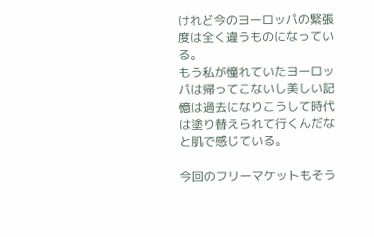けれど今のヨーロッパの緊張度は全く違うものになっている。
もう私が憧れていたヨーロッパは帰ってこないし美しい記憶は過去になりこうして時代は塗り替えられて行くんだなと肌で感じている。

今回のフリーマケットもそう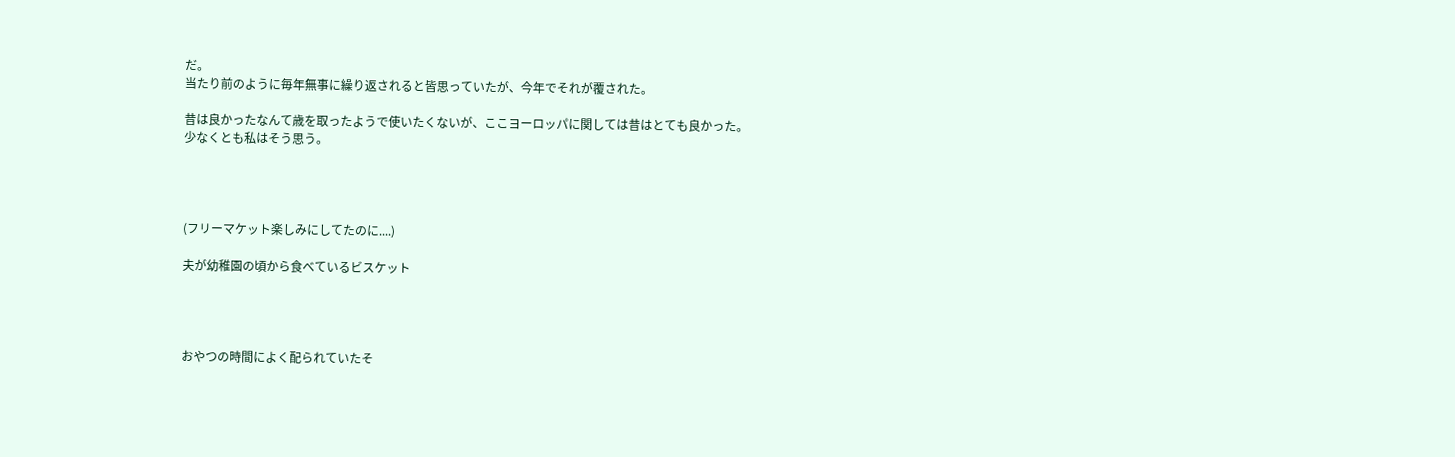だ。
当たり前のように毎年無事に繰り返されると皆思っていたが、今年でそれが覆された。

昔は良かったなんて歳を取ったようで使いたくないが、ここヨーロッパに関しては昔はとても良かった。
少なくとも私はそう思う。




(フリーマケット楽しみにしてたのに....)

夫が幼稚園の頃から食べているビスケット




おやつの時間によく配られていたそ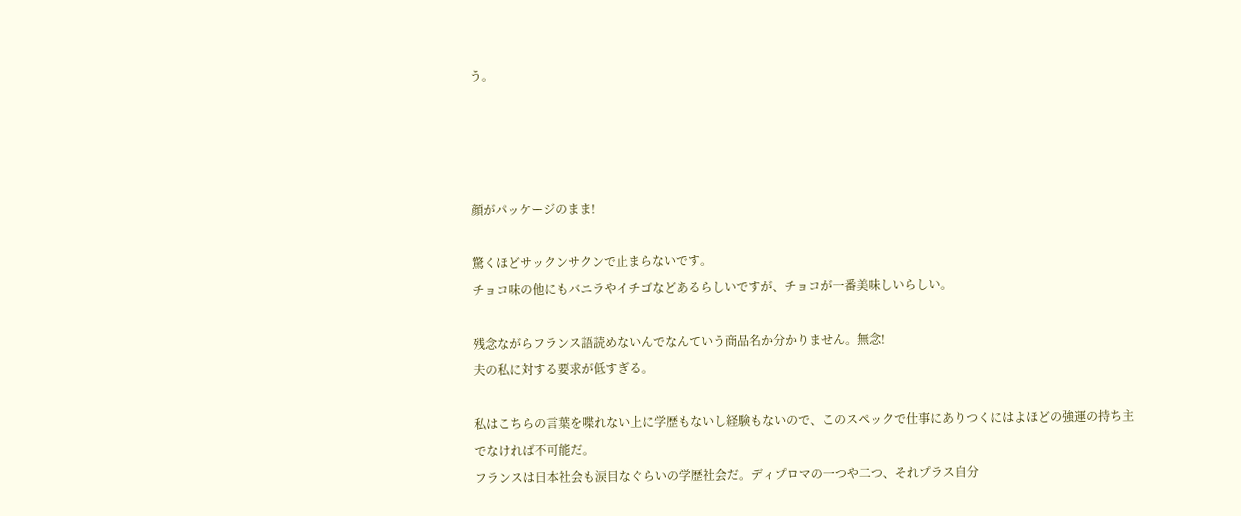う。




顔がパッケージのまま!

驚くほどサックンサクンで止まらないです。
チョコ味の他にもバニラやイチゴなどあるらしいですが、チョコが一番美味しいらしい。

残念ながらフランス語読めないんでなんていう商品名か分かりません。無念!
夫の私に対する要求が低すぎる。

私はこちらの言葉を喋れない上に学歴もないし経験もないので、このスペックで仕事にありつくにはよほどの強運の持ち主でなければ不可能だ。
フランスは日本社会も涙目なぐらいの学歴社会だ。ディプロマの一つや二つ、それプラス自分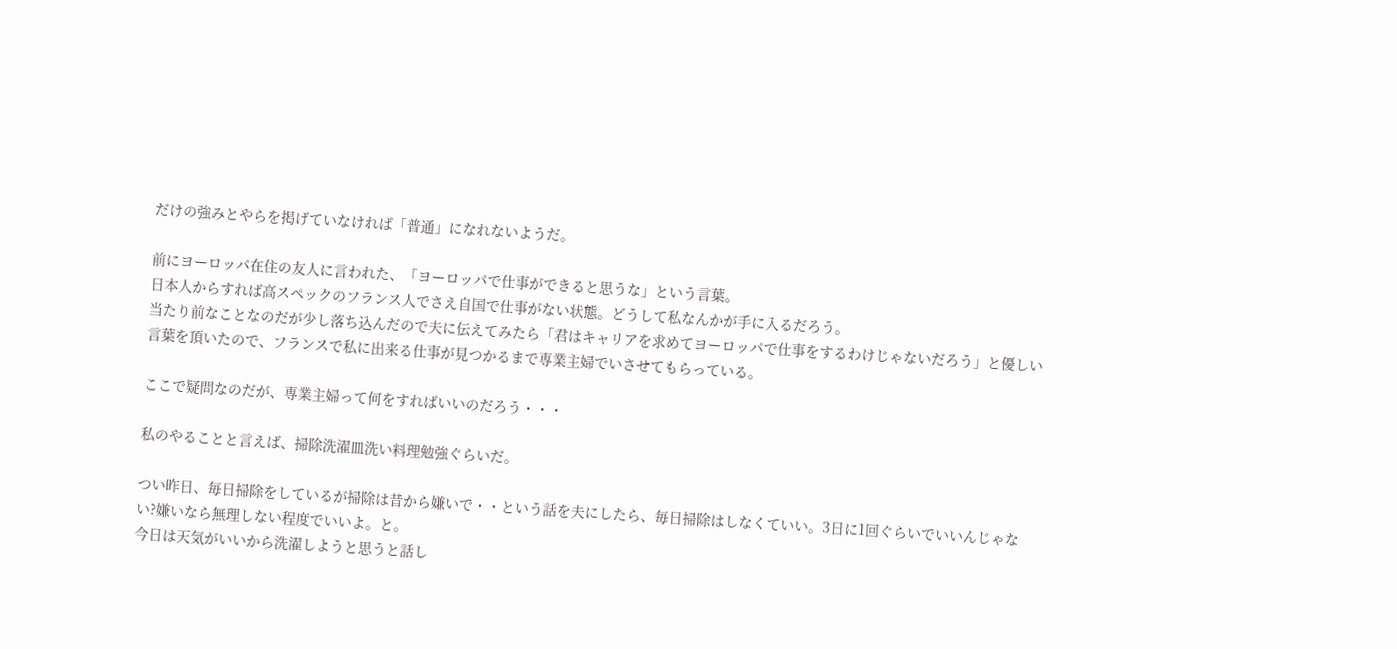だけの強みとやらを掲げていなければ「普通」になれないようだ。

前にヨーロッパ在住の友人に言われた、「ヨーロッパで仕事ができると思うな」という言葉。
日本人からすれば高スペックのフランス人でさえ自国で仕事がない状態。どうして私なんかが手に入るだろう。
当たり前なことなのだが少し落ち込んだので夫に伝えてみたら「君はキャリアを求めてヨーロッパで仕事をするわけじゃないだろう」と優しい言葉を頂いたので、フランスで私に出来る仕事が見つかるまで専業主婦でいさせてもらっている。

ここで疑問なのだが、専業主婦って何をすればいいのだろう・・・

私のやることと言えば、掃除洗濯皿洗い料理勉強ぐらいだ。

つい昨日、毎日掃除をしているが掃除は昔から嫌いで・・という話を夫にしたら、毎日掃除はしなくていい。3日に1回ぐらいでいいんじゃない?嫌いなら無理しない程度でいいよ。と。
今日は天気がいいから洗濯しようと思うと話し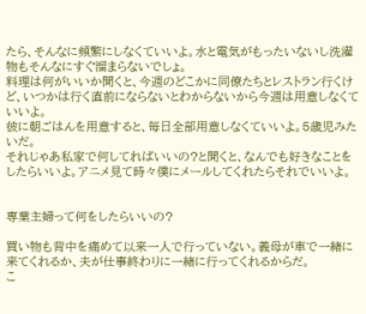たら、そんなに頻繁にしなくていいよ。水と電気がもったいないし洗濯物もそんなにすぐ溜まらないでしょ。
料理は何がいいか聞くと、今週のどこかに同僚たちとレストラン行くけど、いつかは行く直前にならないとわからないから今週は用意しなくていいよ。
彼に朝ごはんを用意すると、毎日全部用意しなくていいよ。5歳児みたいだ。
それじゃあ私家で何してればいいの?と聞くと、なんでも好きなことをしたらいいよ。アニメ見て時々僕にメールしてくれたらそれでいいよ。


専業主婦って何をしたらいいの?

買い物も背中を痛めて以来一人で行っていない。義母が車で一緒に来てくれるか、夫が仕事終わりに一緒に行ってくれるからだ。
こ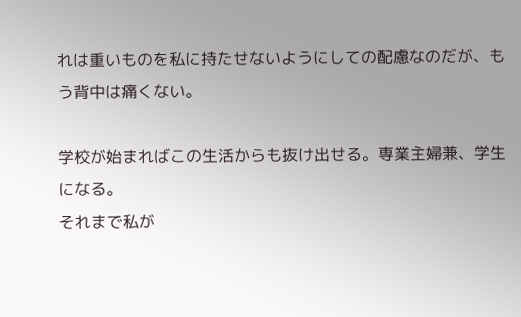れは重いものを私に持たせないようにしての配慮なのだが、もう背中は痛くない。

学校が始まればこの生活からも抜け出せる。専業主婦兼、学生になる。
それまで私が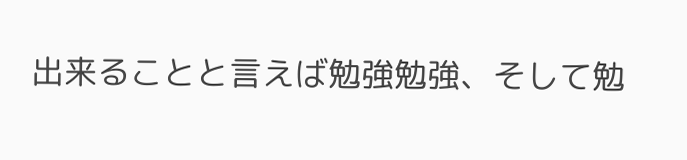出来ることと言えば勉強勉強、そして勉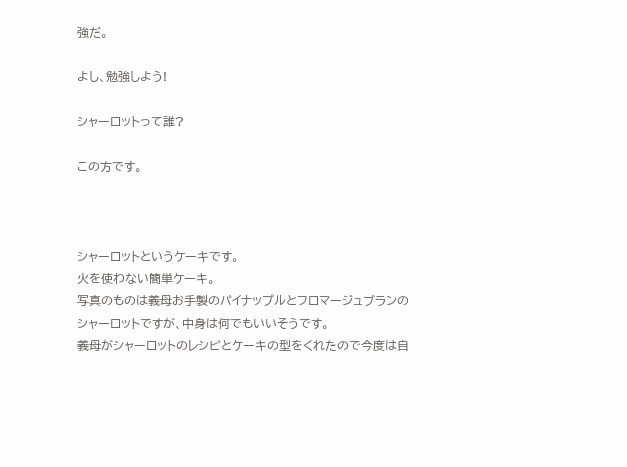強だ。

よし、勉強しよう!

シャーロットって誰?

この方です。



シャーロットというケーキです。
火を使わない簡単ケーキ。
写真のものは義母お手製のパイナップルとフロマージュブランのシャーロットですが、中身は何でもいいそうです。
義母がシャーロットのレシピとケーキの型をくれたので今度は自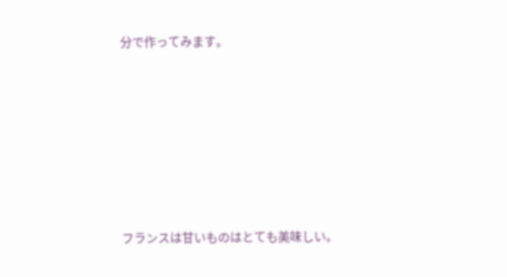分で作ってみます。







フランスは甘いものはとても美味しい。